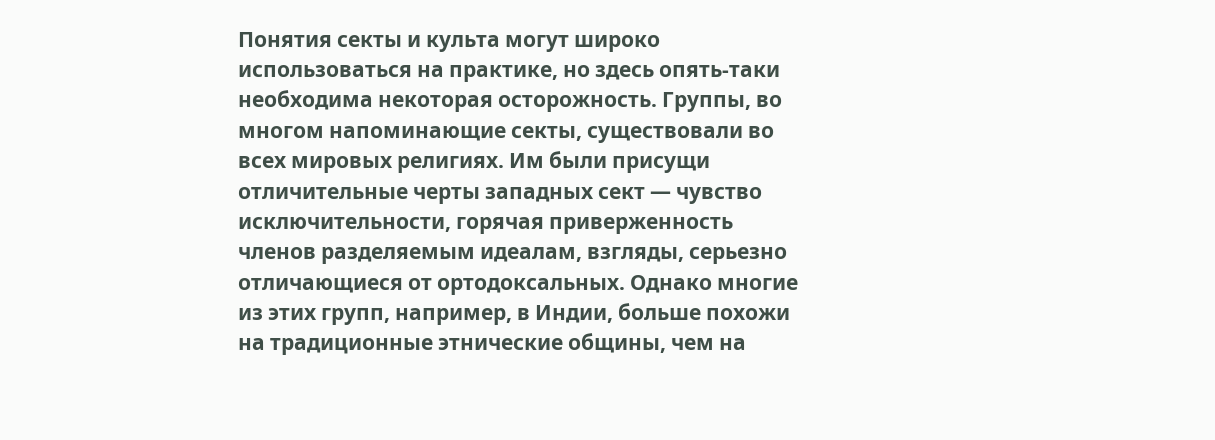Понятия секты и культа могут широко использоваться на практике, но здесь опять-таки необходима некоторая осторожность. Группы, во многом напоминающие секты, существовали во всех мировых религиях. Им были присущи отличительные черты западных сект — чувство исключительности, горячая приверженность членов разделяемым идеалам, взгляды, серьезно отличающиеся от ортодоксальных. Однако многие из этих групп, например, в Индии, больше похожи на традиционные этнические общины, чем на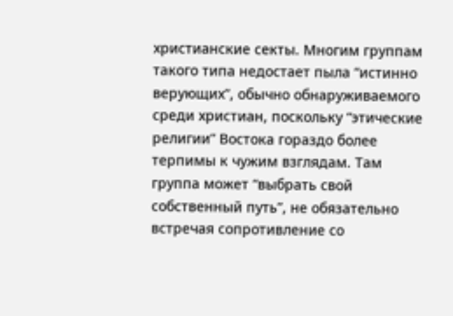христианские секты. Многим группам такого типа недостает пыла “истинно верующих”, обычно обнаруживаемого среди христиан, поскольку “этические религии” Востока гораздо более терпимы к чужим взглядам. Там группа может “выбрать свой собственный путь”, не обязательно встречая сопротивление со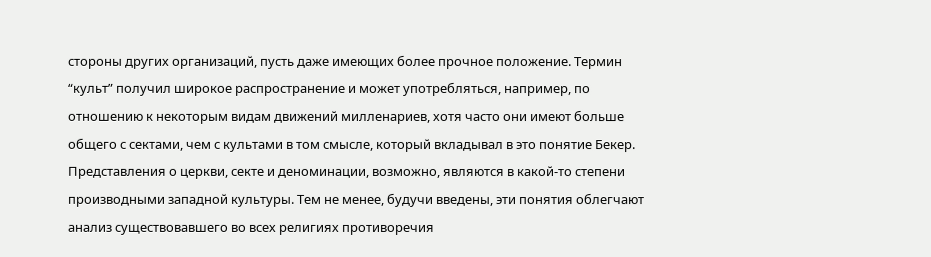стороны других организаций, пусть даже имеющих более прочное положение. Термин “культ” получил широкое распространение и может употребляться, например, по отношению к некоторым видам движений милленариев, хотя часто они имеют больше общего с сектами, чем с культами в том смысле, который вкладывал в это понятие Бекер.
Представления о церкви, секте и деноминации, возможно, являются в какой-то степени производными западной культуры. Тем не менее, будучи введены, эти понятия облегчают анализ существовавшего во всех религиях противоречия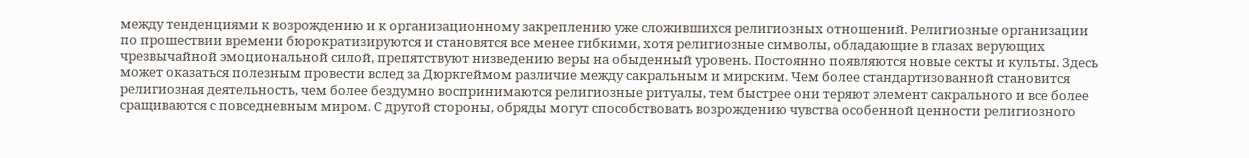между тенденциями к возрождению и к организационному закреплению уже сложившихся религиозных отношений. Религиозные организации по прошествии времени бюрократизируются и становятся все менее гибкими, хотя религиозные символы, обладающие в глазах верующих чрезвычайной эмоциональной силой, препятствуют низведению веры на обыденный уровень. Постоянно появляются новые секты и культы. Здесь может оказаться полезным провести вслед за Дюркгеймом различие между сакральным и мирским. Чем более стандартизованной становится религиозная деятельность, чем более бездумно воспринимаются религиозные ритуалы, тем быстрее они теряют элемент сакрального и все более сращиваются с повседневным миром. С другой стороны, обряды могут способствовать возрождению чувства особенной ценности религиозного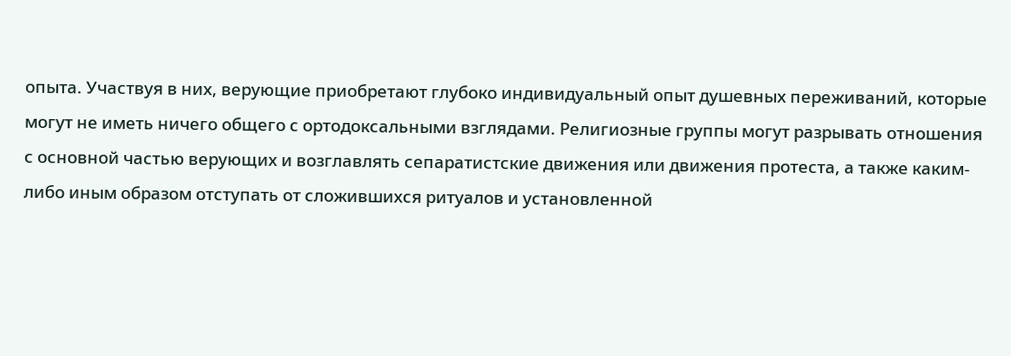опыта. Участвуя в них, верующие приобретают глубоко индивидуальный опыт душевных переживаний, которые могут не иметь ничего общего с ортодоксальными взглядами. Религиозные группы могут разрывать отношения с основной частью верующих и возглавлять сепаратистские движения или движения протеста, а также каким-либо иным образом отступать от сложившихся ритуалов и установленной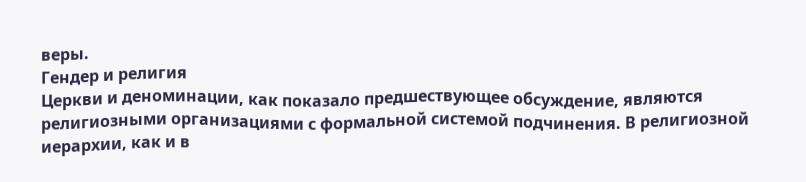веры.
Гендер и религия
Церкви и деноминации, как показало предшествующее обсуждение, являются религиозными организациями с формальной системой подчинения. В религиозной иерархии, как и в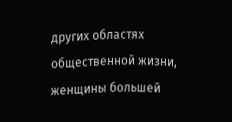других областях общественной жизни, женщины большей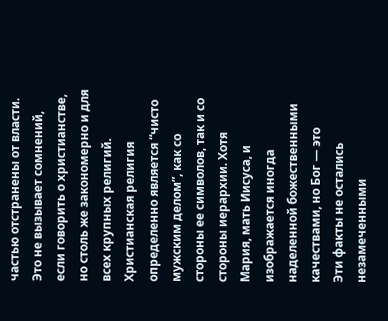частью отстранены от власти. Это не вызывает сомнений, если говорить о христианстве, но столь же закономерно и для всех крупных религий.
Христианская религия определенно является “чисто мужским делом”, как со стороны ее символов, так и со стороны иерархии. Хотя Мария, мать Иисуса, и изображается иногда наделенной божественными качествами, но Бог — это
Эти факты не остались незамеченными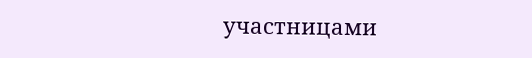участницами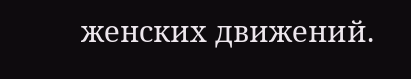женских движений.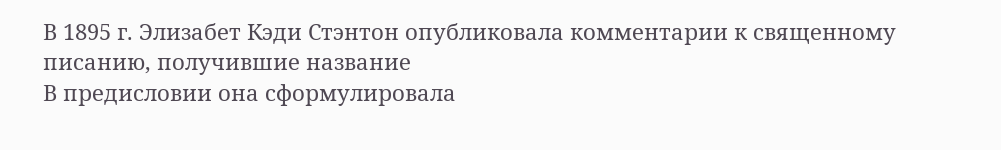В 1895 г. Элизабет Кэди Стэнтон опубликовала комментарии к священному писанию, получившие название
В предисловии она сформулировала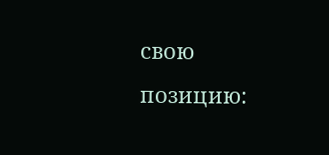свою позицию: